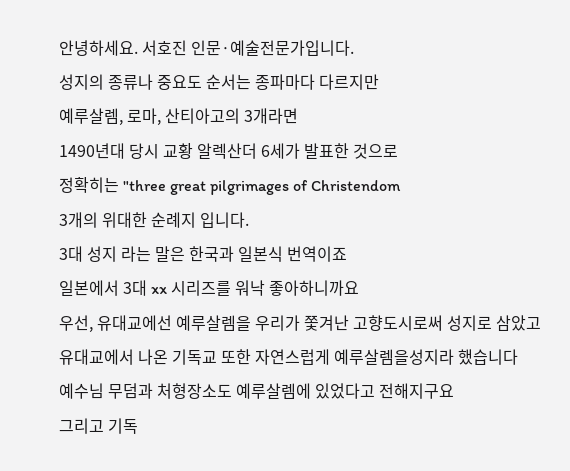안녕하세요. 서호진 인문·예술전문가입니다.
성지의 종류나 중요도 순서는 종파마다 다르지만
예루살렘, 로마, 산티아고의 3개라면
1490년대 당시 교황 알렉산더 6세가 발표한 것으로
정확히는 "three great pilgrimages of Christendom
3개의 위대한 순례지 입니다.
3대 성지 라는 말은 한국과 일본식 번역이죠
일본에서 3대 xx 시리즈를 워낙 좋아하니까요
우선, 유대교에선 예루살렘을 우리가 쫓겨난 고향도시로써 성지로 삼았고
유대교에서 나온 기독교 또한 자연스럽게 예루살렘을성지라 했습니다
예수님 무덤과 처형장소도 예루살렘에 있었다고 전해지구요
그리고 기독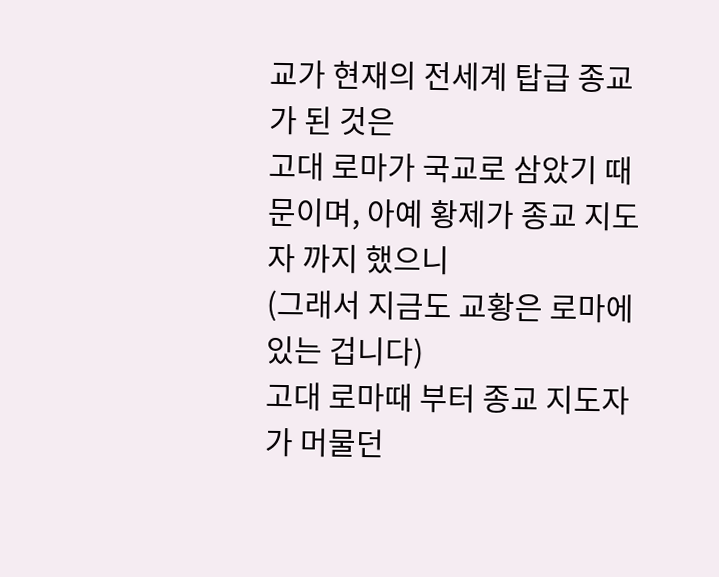교가 현재의 전세계 탑급 종교가 된 것은
고대 로마가 국교로 삼았기 때문이며, 아예 황제가 종교 지도자 까지 했으니
(그래서 지금도 교황은 로마에 있는 겁니다)
고대 로마때 부터 종교 지도자가 머물던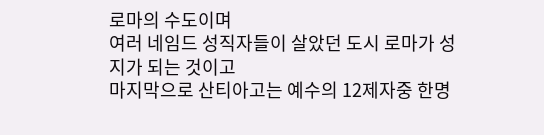로마의 수도이며
여러 네임드 성직자들이 살았던 도시 로마가 성지가 되는 것이고
마지막으로 산티아고는 예수의 12제자중 한명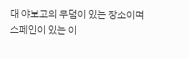대 야보고의 무덤이 있는 장소이며
스페인이 있는 이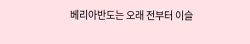베리아반도는 오래 전부터 이슬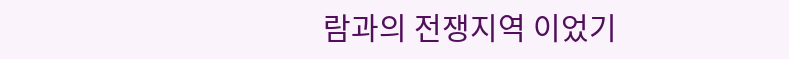람과의 전쟁지역 이었기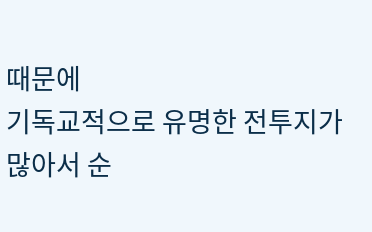때문에
기독교적으로 유명한 전투지가 많아서 순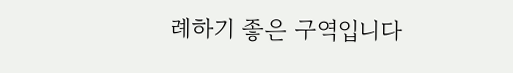례하기 좋은 구역입니다